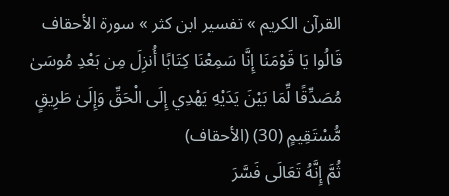القرآن الكريم » تفسير ابن كثر » سورة الأحقاف
قَالُوا يَا قَوْمَنَا إِنَّا سَمِعْنَا كِتَابًا أُنزِلَ مِن بَعْدِ مُوسَىٰ مُصَدِّقًا لِّمَا بَيْنَ يَدَيْهِ يَهْدِي إِلَى الْحَقِّ وَإِلَىٰ طَرِيقٍ مُّسْتَقِيمٍ (30) (الأحقاف)
ثُمَّ إِنَّهُ تَعَالَى فَسَّرَ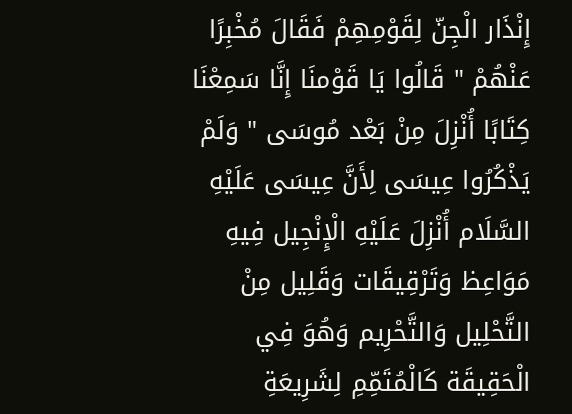إِنْذَار الْجِنّ لِقَوْمِهِمْ فَقَالَ مُخْبِرًا عَنْهُمْ " قَالُوا يَا قَوْمنَا إِنَّا سَمِعْنَا كِتَابًا أُنْزِلَ مِنْ بَعْد مُوسَى " وَلَمْ يَذْكُرُوا عِيسَى لِأَنَّ عِيسَى عَلَيْهِ السَّلَام أُنْزِلَ عَلَيْهِ الْإِنْجِيل فِيهِ مَوَاعِظ وَتَرْقِيقَات وَقَلِيل مِنْ التَّحْلِيل وَالتَّحْرِيم وَهُوَ فِي الْحَقِيقَة كَالْمُتَمِّمِ لِشَرِيعَةِ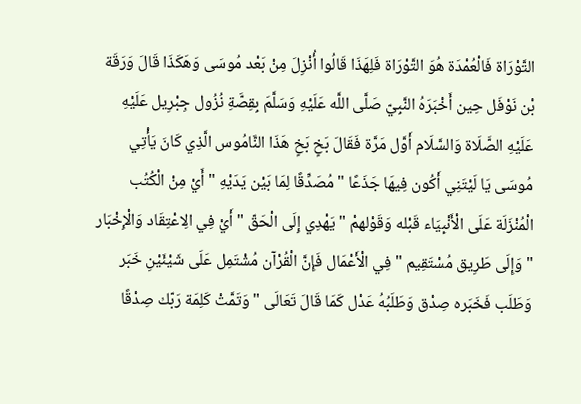التَّوْرَاة فَالْعُمْدَة هُوَ التَّوْرَاة فَلِهَذَا قَالُوا أُنْزِلَ مِنْ بَعْد مُوسَى وَهَكَذَا قَالَ وَرَقَة بْن نَوْفَل حِين أَخْبَرَهُ النَّبِيّ صَلَّى اللَّه عَلَيْهِ وَسَلَّمَ بِقِصَّةِ نُزُول جِبْرِيل عَلَيْهِ عَلَيْهِ الصَّلَاة وَالسَّلَام أَوَّل مَرَّة فَقَالَ بَخٍ بَخٍ هَذَا النَّامُوس الَّذِي كَانَ يَأْتِي مُوسَى يَا لَيْتَنِي أَكُون فِيهَا جَذَعًا " مُصَدِّقًا لِمَا بَيْن يَدَيْهِ " أَيْ مِنْ الْكُتُب الْمُنْزَلَة عَلَى الْأَنْبِيَاء قَبْله وَقَوْلهمْ " يَهْدِي إِلَى الْحَقّ " أَيْ فِي الِاعْتِقَاد وَالْإِخْبَار " وَإِلَى طَرِيق مُسْتَقِيم " فِي الْأَعْمَال فَإِنَّ الْقُرْآن مُشْتَمِل عَلَى شَيْئَيْنِ خَبَر وَطَلَب فَخَبَره صِدْق وَطَلَبُهُ عَدْل كَمَا قَالَ تَعَالَى " وَتَمَّتْ كَلِمَة رَبّك صِدْقًا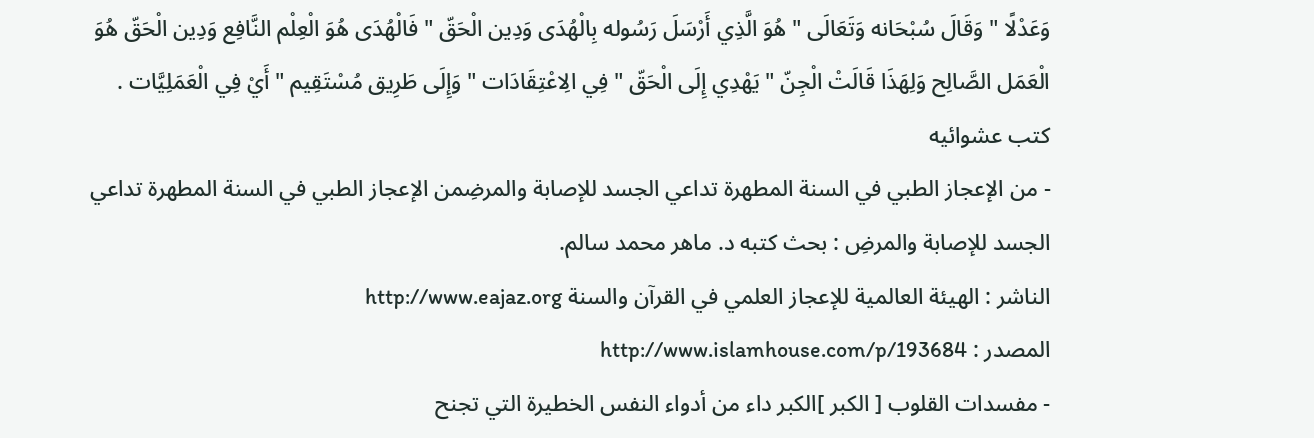وَعَدْلًا " وَقَالَ سُبْحَانه وَتَعَالَى " هُوَ الَّذِي أَرْسَلَ رَسُوله بِالْهُدَى وَدِين الْحَقّ " فَالْهُدَى هُوَ الْعِلْم النَّافِع وَدِين الْحَقّ هُوَ الْعَمَل الصَّالِح وَلِهَذَا قَالَتْ الْجِنّ " يَهْدِي إِلَى الْحَقّ " فِي الِاعْتِقَادَات " وَإِلَى طَرِيق مُسْتَقِيم " أَيْ فِي الْعَمَلِيَّات .
كتب عشوائيه
- من الإعجاز الطبي في السنة المطهرة تداعي الجسد للإصابة والمرضِمن الإعجاز الطبي في السنة المطهرة تداعي الجسد للإصابة والمرضِ : بحث كتبه د. ماهر محمد سالم.
الناشر : الهيئة العالمية للإعجاز العلمي في القرآن والسنة http://www.eajaz.org
المصدر : http://www.islamhouse.com/p/193684
- مفسدات القلوب [ الكبر ]الكبر داء من أدواء النفس الخطيرة التي تجنح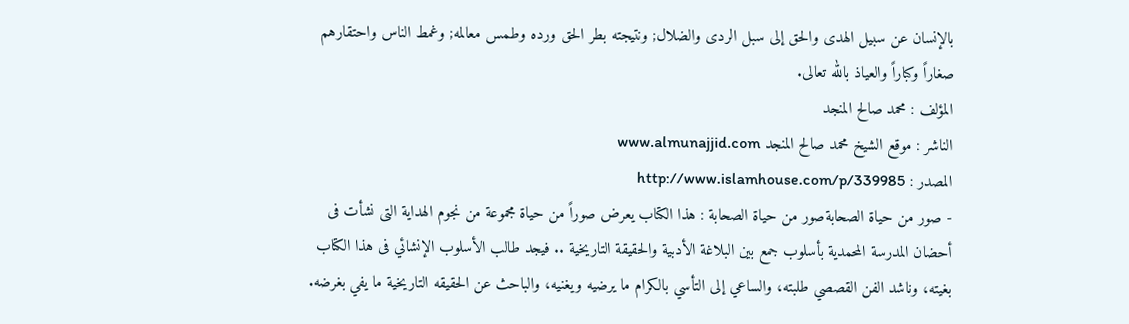بالإنسان عن سبيل الهدى والحق إلى سبل الردى والضلال; ونتيجته بطر الحق ورده وطمس معالمه; وغمط الناس واحتقارهم صغاراً وكباراً والعياذ بالله تعالى.
المؤلف : محمد صالح المنجد
الناشر : موقع الشيخ محمد صالح المنجد www.almunajjid.com
المصدر : http://www.islamhouse.com/p/339985
- صور من حياة الصحابةصور من حياة الصحابة : هذا الكتاب يعرض صوراً من حياة مجموعة من نجوم الهداية التى نشأت فى أحضان المدرسة المحمدية بأسلوب جمع بين البلاغة الأدبية والحقيقة التاريخية .. فيجد طالب الأسلوب الإنشائي فى هذا الكتاب بغيته، وناشد الفن القصصي طلبته، والساعي إلى التأسي بالكرام ما يرضيه ويغنيه، والباحث عن الحقيقه التاريخية ما يفي بغرضه.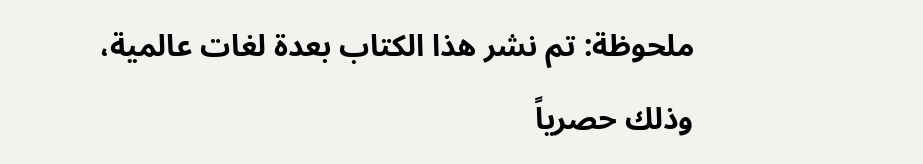ملحوظة: تم نشر هذا الكتاب بعدة لغات عالمية، وذلك حصرياً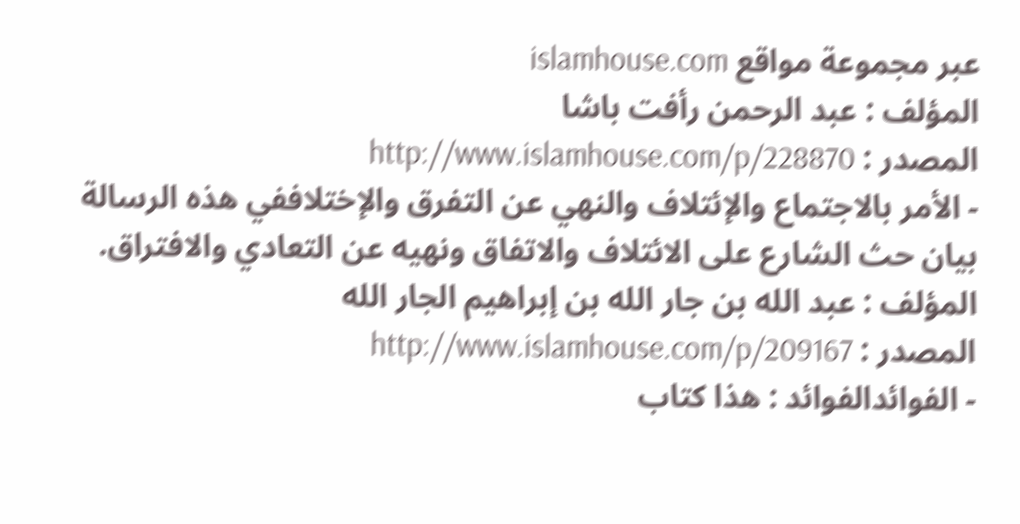عبر مجموعة مواقع islamhouse.com
المؤلف : عبد الرحمن رأفت باشا
المصدر : http://www.islamhouse.com/p/228870
- الأمر بالاجتماع والإئتلاف والنهي عن التفرق والإختلاففي هذه الرسالة بيان حث الشارع على الائتلاف والاتفاق ونهيه عن التعادي والافتراق.
المؤلف : عبد الله بن جار الله بن إبراهيم الجار الله
المصدر : http://www.islamhouse.com/p/209167
- الفوائدالفوائد : هذا كتاب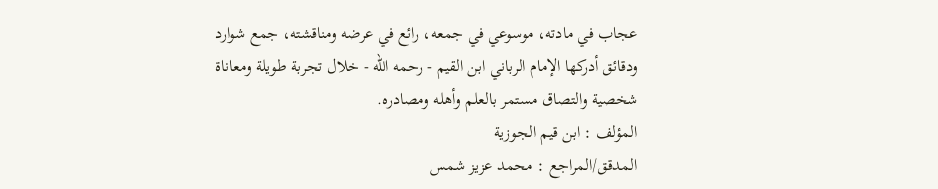عجاب في مادته، موسوعي في جمعه، رائع في عرضه ومناقشته، جمع شوارد ودقائق أدركها الإمام الرباني ابن القيم - رحمه الله - خلال تجربة طويلة ومعاناة شخصية والتصاق مستمر بالعلم وأهله ومصادره.
المؤلف : ابن قيم الجوزية
المدقق/المراجع : محمد عزيز شمس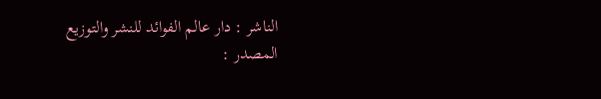الناشر : دار عالم الفوائد للنشر والتوزيع
المصدر :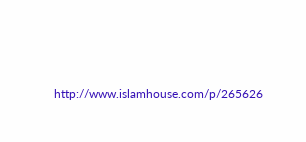http://www.islamhouse.com/p/265626